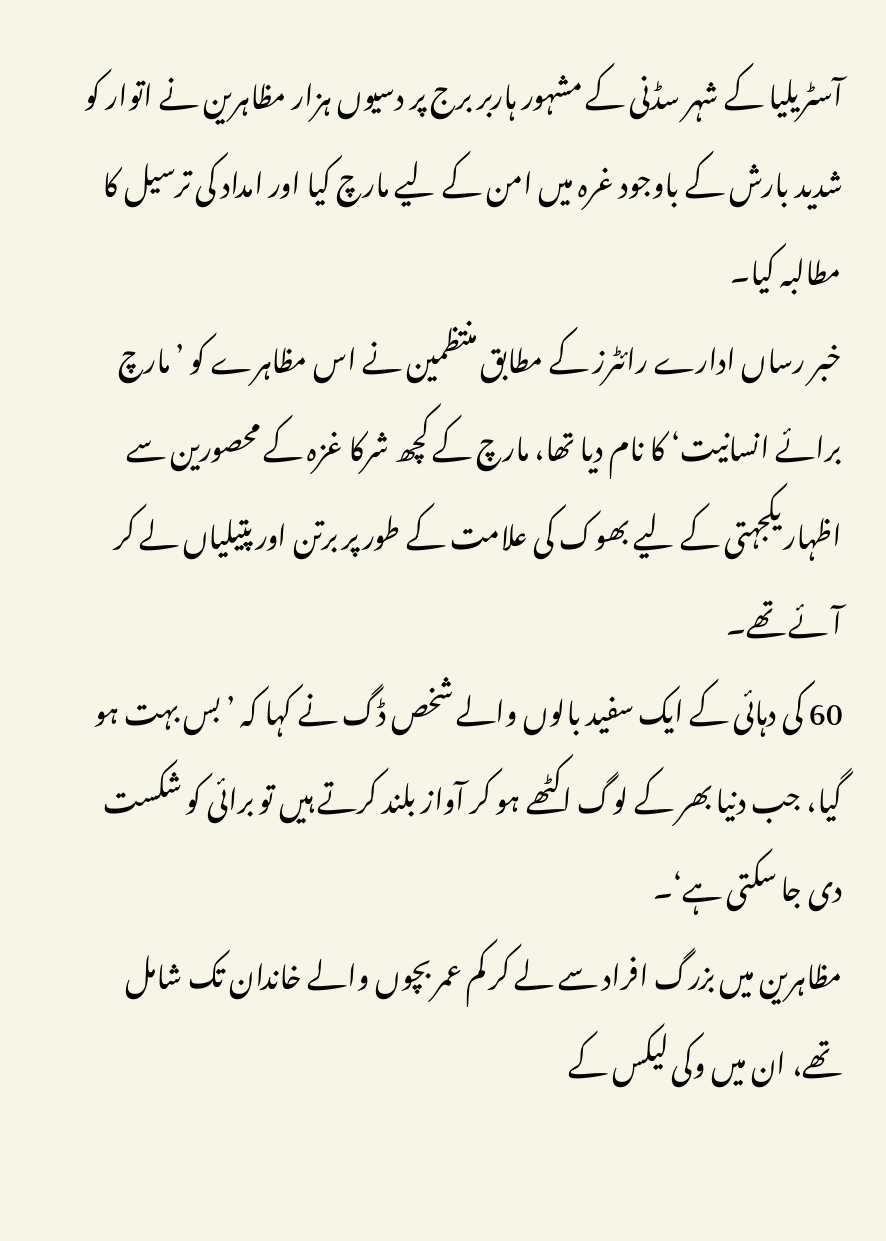آسٹریلیا کے شہر سڈنی کے مشہور ہاربر برج پر دسیوں ہزار مظاہرین نے اتوار کو شدید بارش کے باوجود غرہ میں امن کے لیے مارچ کیا اور امداد کی ترسیل کا مطالبہ کیا۔
خبر رساں ادارے رائٹرز کے مطابق منتظمین نے اس مظاہرے کو ’مارچ برائے انسانیت‘ کا نام دیا تھا، مارچ کے کچھ شرکا غزہ کے محصورین سے اظہار یکجہتی کے لیے بھوک کی علامت کے طور پر برتن اور پتیلیاں لے کر آئے تھے۔
60 کی دہائی کے ایک سفید بالوں والے شخص ڈگ نے کہا کہ ’بس بہت ہو گیا، جب دنیا بھر کے لوگ اکٹھے ہو کر آواز بلند کرتے ہیں تو برائی کو شکست دی جا سکتی ہے‘۔
مظاہرین میں بزرگ افراد سے لے کر کم عمر بچوں والے خاندان تک شامل تھے، ان میں وکی لیکس کے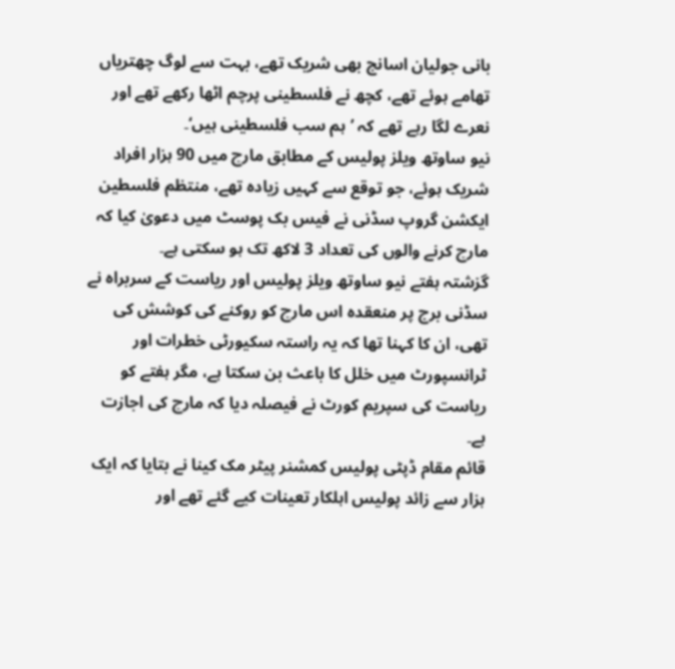بانی جولیان اسانج بھی شریک تھے، بہت سے لوگ چھتریاں تھامے ہوئے تھے، کچھ نے فلسطینی پرچم اٹھا رکھے تھے اور نعرے لگا رہے تھے کہ ’ہم سب فلسطینی ہیں‘۔
نیو ساوتھ ویلز پولیس کے مطابق مارچ میں 90 ہزار افراد شریک ہوئے، جو توقع سے کہیں زیادہ تھے، منتظم فلسطین ایکشن گروپ سڈنی نے فیس بک پوسٹ میں دعویٰ کیا کہ مارچ کرنے والوں کی تعداد 3 لاکھ تک ہو سکتی ہے۔
گزشتہ ہفتے نیو ساوتھ ویلز پولیس اور ریاست کے سربراہ نے سڈنی برج پر منعقدہ اس مارچ کو روکنے کی کوشش کی تھی، ان کا کہنا تھا کہ یہ راستہ سکیورٹی خطرات اور ٹرانسپورٹ میں خلل کا باعث بن سکتا ہے، مگر ہفتے کو ریاست کی سپریم کورٹ نے فیصلہ دیا کہ مارچ کی اجازت ہے۔
قائم مقام ڈپٹی پولیس کمشنر پیٹر مک کینا نے بتایا کہ ایک ہزار سے زائد پولیس اہلکار تعینات کیے گئے تھے اور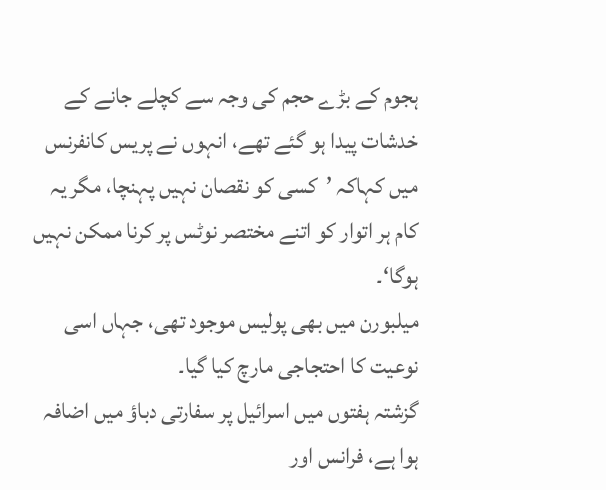ہجوم کے بڑے حجم کی وجہ سے کچلے جانے کے خدشات پیدا ہو گئے تھے، انہوں نے پریس کانفرنس میں کہاکہ ’کسی کو نقصان نہیں پہنچا، مگر یہ کام ہر اتوار کو اتنے مختصر نوٹس پر کرنا ممکن نہیں ہوگا‘۔
میلبورن میں بھی پولیس موجود تھی، جہاں اسی نوعیت کا احتجاجی مارچ کیا گیا۔
گزشتہ ہفتوں میں اسرائیل پر سفارتی دباؤ میں اضافہ ہوا ہے، فرانس اور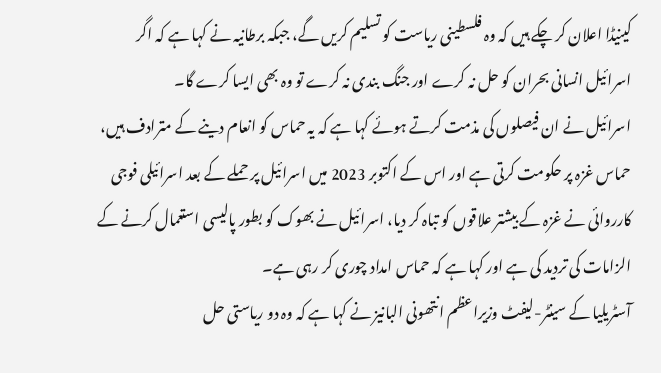کینیڈا اعلان کر چکے ہیں کہ وہ فلسطینی ریاست کو تسلیم کریں گے، جبکہ برطانیہ نے کہا ہے کہ اگر اسرائیل انسانی بحران کو حل نہ کرے اور جنگ بندی نہ کرے تو وہ بھی ایسا کرے گا۔
اسرائیل نے ان فیصلوں کی مذمت کرتے ہوئے کہا ہے کہ یہ حماس کو انعام دینے کے مترادف ہیں، حماس غزہ پر حکومت کرتی ہے اور اس کے اکتوبر 2023 میں اسرائیل پر حملے کے بعد اسرائیلی فوجی کارروائی نے غزہ کے بیشتر علاقوں کو تباہ کر دیا، اسرائیل نے بھوک کو بطور پالیسی استعمال کرنے کے الزامات کی تردید کی ہے اور کہا ہے کہ حماس امداد چوری کر رہی ہے۔
آسٹریلیا کے سینٹر-لیفٹ وزیراعظم انتھونی البانیز نے کہا ہے کہ وہ دو ریاستی حل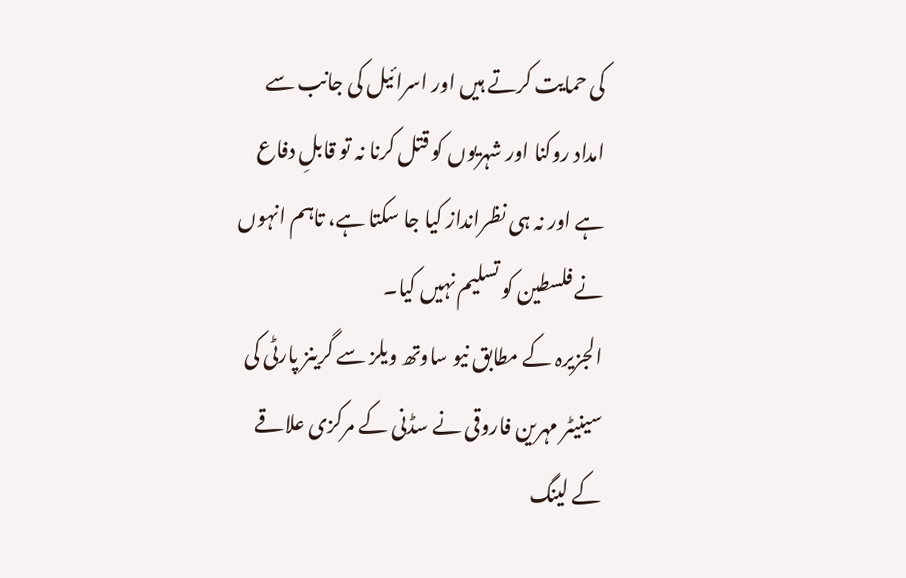کی حمایت کرتے ہیں اور اسرائیل کی جانب سے امداد روکنا اور شہریوں کو قتل کرنا نہ تو قابلِ دفاع ہے اور نہ ہی نظرانداز کیا جا سکتا ہے، تاہم انہوں نے فلسطین کو تسلیم نہیں کیا۔
الجزیرہ کے مطابق نیو ساوتھ ویلز سے گرینز پارٹی کی سینیٹر مہرین فاروقی نے سڈنی کے مرکزی علاقے کے لینگ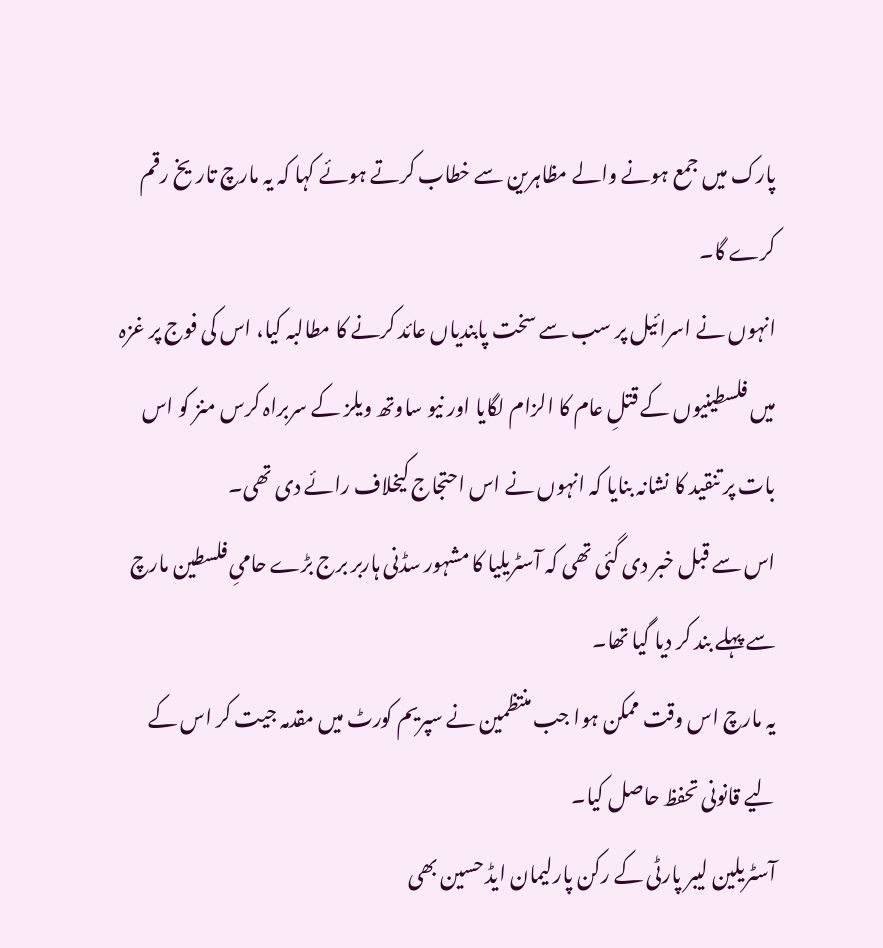پارک میں جمع ہونے والے مظاہرین سے خطاب کرتے ہوئے کہا کہ یہ مارچ تاریخ رقم کرے گا۔
انہوں نے اسرائیل پر سب سے سخت پابندیاں عائد کرنے کا مطالبہ کیا، اس کی فوج پر غزہ میں فلسطینیوں کے قتلِ عام کا الزام لگایا اور نیو ساوتھ ویلز کے سربراہ کرس منز کو اس بات پر تنقید کا نشانہ بنایا کہ انہوں نے اس احتجاج کیخلاف رائے دی تھی۔
اس سے قبل خبر دی گئی تھی کہ آسٹریلیا کا مشہور سڈنی ہاربر برج بڑے حامیِ فلسطین مارچ سے پہلے بند کر دیا گیا تھا۔
یہ مارچ اس وقت ممکن ہوا جب منتظمین نے سپریم کورٹ میں مقدمہ جیت کر اس کے لیے قانونی تحفظ حاصل کیا۔
آسٹریلین لیبر پارٹی کے رکن پارلیمان ایڈ حسین بھی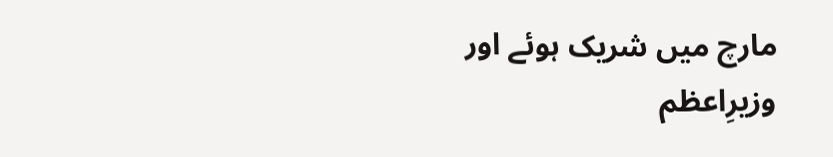مارچ میں شریک ہوئے اور وزیرِاعظم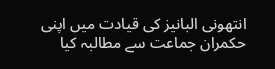انتھونی البانیز کی قیادت میں اپنی حکمران جماعت سے مطالبہ کیا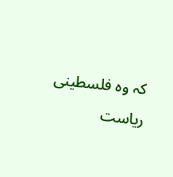کہ وہ فلسطینی ریاست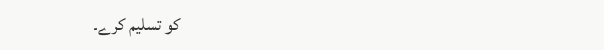کو تسلیم کرے۔